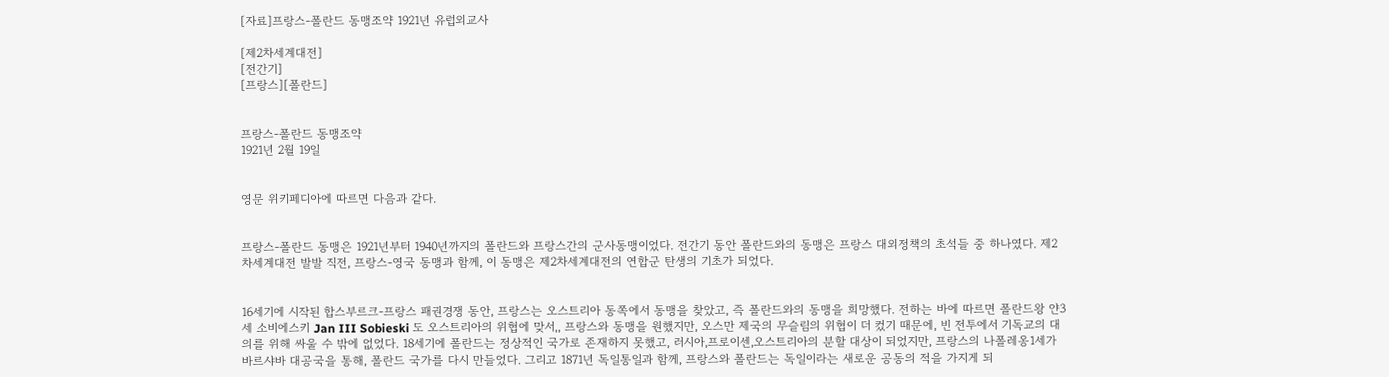[자료]프랑스-폴란드 동맹조약 1921년 유럽외교사

[제2차세계대전]
[전간기]
[프랑스][폴란드]


프랑스-폴란드 동맹조약
1921년 2월 19일


영문 위키페디아에 따르면 다음과 같다.


프랑스-폴란드 동맹은 1921년부터 1940년까지의 폴란드와 프랑스간의 군사동맹이었다. 전간기 동안 폴란드와의 동맹은 프랑스 대외정책의 초석들 중 하나였다. 제2차세계대전 발발 직전, 프랑스-영국 동맹과 함께, 이 동맹은 제2차세계대전의 연합군 탄생의 기초가 되었다.


16세기에 시작된 합스부르크-프랑스 패권경쟁 동안, 프랑스는 오스트리아 동쪽에서 동맹을 찾았고, 즉 폴란드와의 동맹을 희망했다. 전하는 바에 따르면 폴란드왕 얀3세 소비에스키 Jan III Sobieski 도 오스트리아의 위협에 맞서,, 프랑스와 동맹을 원했지만, 오스만 제국의 무슬림의 위협이 더 컸기 때문에, 빈 전투에서 기독교의 대의를 위해 싸울 수 밖에 없었다. 18세기에 폴란드는 정상적인 국가로 존재하지 못했고, 러시아,프로이센,오스트리아의 분할 대상이 되었지만, 프랑스의 나폴레옹1세가 바르샤바 대공국을 통해, 폴란드 국가를 다시 만들었다. 그리고 1871년 독일통일과 함께, 프랑스와 폴란드는 독일이라는 새로운 공동의 적을 가지게 되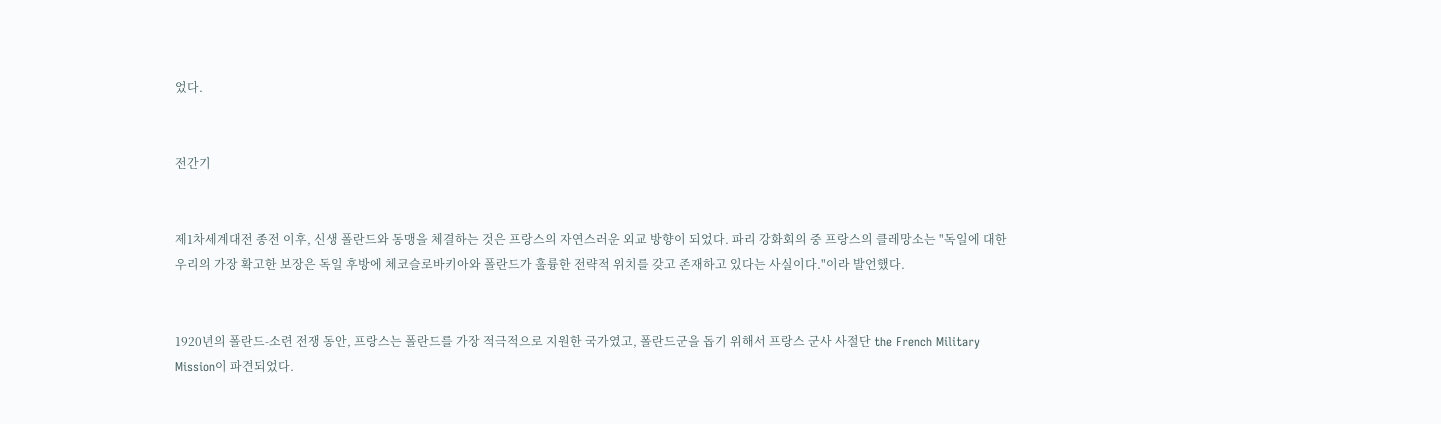었다.


전간기


제1차세계대전 종전 이후, 신생 폴란드와 동맹을 체결하는 것은 프랑스의 자연스러운 외교 방향이 되었다. 파리 강화회의 중 프랑스의 클레망소는 "독일에 대한 우리의 가장 확고한 보장은 독일 후방에 체코슬로바키아와 폴란드가 훌륭한 전략적 위치를 갖고 존재하고 있다는 사실이다."이라 발언했다.


1920년의 폴란드-소련 전쟁 동안, 프랑스는 폴란드를 가장 적극적으로 지원한 국가였고, 폴란드군을 돕기 위해서 프랑스 군사 사절단 the French Military Mission이 파견되었다.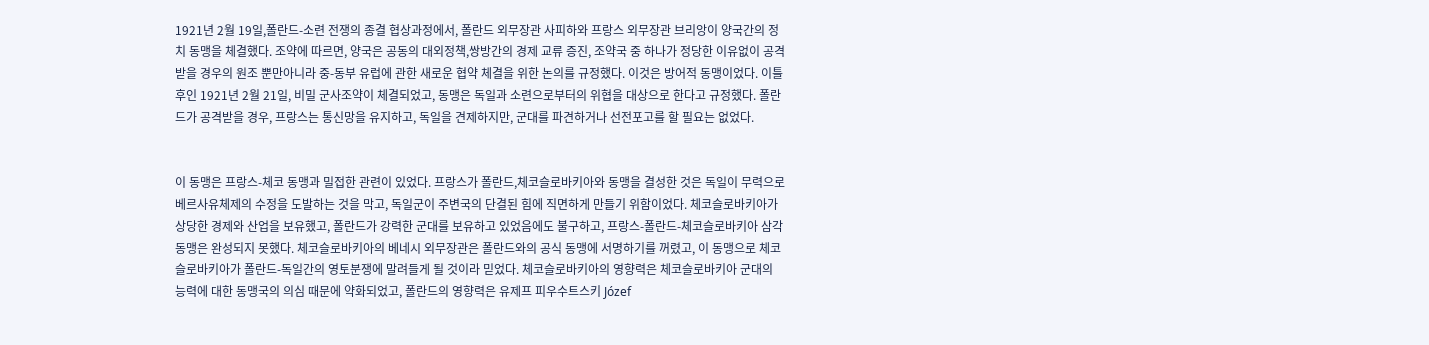1921년 2월 19일,폴란드-소련 전쟁의 종결 협상과정에서, 폴란드 외무장관 사피하와 프랑스 외무장관 브리앙이 양국간의 정치 동맹을 체결했다. 조약에 따르면, 양국은 공동의 대외정책,쌍방간의 경제 교류 증진, 조약국 중 하나가 정당한 이유없이 공격받을 경우의 원조 뿐만아니라 중-동부 유럽에 관한 새로운 협약 체결을 위한 논의를 규정했다. 이것은 방어적 동맹이었다. 이틀 후인 1921년 2월 21일, 비밀 군사조약이 체결되었고, 동맹은 독일과 소련으로부터의 위협을 대상으로 한다고 규정했다. 폴란드가 공격받을 경우, 프랑스는 통신망을 유지하고, 독일을 견제하지만, 군대를 파견하거나 선전포고를 할 필요는 없었다.


이 동맹은 프랑스-체코 동맹과 밀접한 관련이 있었다. 프랑스가 폴란드,체코슬로바키아와 동맹을 결성한 것은 독일이 무력으로 베르사유체제의 수정을 도발하는 것을 막고, 독일군이 주변국의 단결된 힘에 직면하게 만들기 위함이었다. 체코슬로바키아가 상당한 경제와 산업을 보유했고, 폴란드가 강력한 군대를 보유하고 있었음에도 불구하고, 프랑스-폴란드-체코슬로바키아 삼각 동맹은 완성되지 못했다. 체코슬로바키아의 베네시 외무장관은 폴란드와의 공식 동맹에 서명하기를 꺼렸고, 이 동맹으로 체코슬로바키아가 폴란드-독일간의 영토분쟁에 말려들게 될 것이라 믿었다. 체코슬로바키아의 영향력은 체코슬로바키아 군대의 능력에 대한 동맹국의 의심 때문에 약화되었고, 폴란드의 영향력은 유제프 피우수트스키 Józef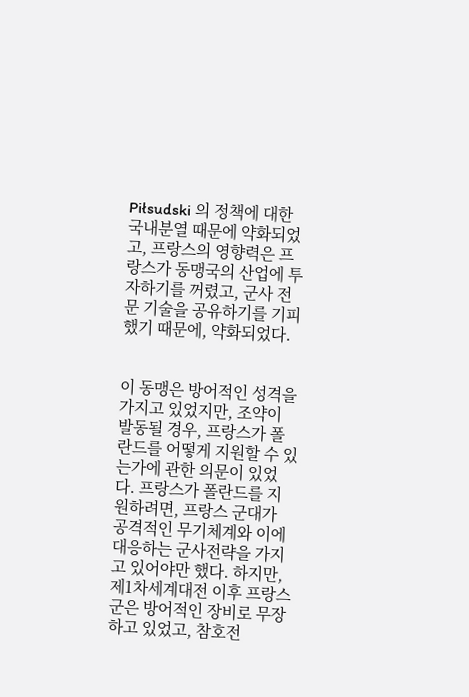Piłsudski 의 정책에 대한 국내분열 때문에 약화되었고, 프랑스의 영향력은 프랑스가 동맹국의 산업에 투자하기를 꺼렸고, 군사 전문 기술을 공유하기를 기피했기 때문에, 약화되었다.


이 동맹은 방어적인 성격을 가지고 있었지만, 조약이 발동될 경우, 프랑스가 폴란드를 어떻게 지원할 수 있는가에 관한 의문이 있었다. 프랑스가 폴란드를 지원하려면, 프랑스 군대가 공격적인 무기체계와 이에 대응하는 군사전략을 가지고 있어야만 했다. 하지만, 제1차세계대전 이후 프랑스군은 방어적인 장비로 무장하고 있었고, 참호전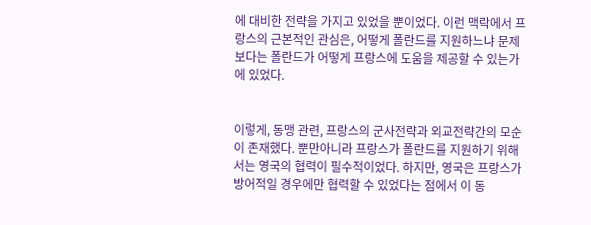에 대비한 전략을 가지고 있었을 뿐이었다. 이런 맥락에서 프랑스의 근본적인 관심은, 어떻게 폴란드를 지원하느냐 문제 보다는 폴란드가 어떻게 프랑스에 도움을 제공할 수 있는가에 있었다.


이렇게, 동맹 관련, 프랑스의 군사전략과 외교전략간의 모순이 존재했다. 뿐만아니라 프랑스가 폴란드를 지원하기 위해서는 영국의 협력이 필수적이었다. 하지만, 영국은 프랑스가 방어적일 경우에만 협력할 수 있었다는 점에서 이 동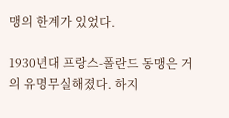맹의 한계가 있었다.

1930년대 프랑스-폴란드 동맹은 거의 유명무실해졌다. 하지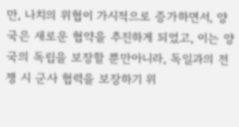만, 나치의 위협이 가시적으로 증가하면서, 양국은 새로운 협약을 추진하게 되었고, 이는 양국의 독립을 보장할 뿐만아니라, 독일과의 전쟁 시 군사 협력을 보장하기 위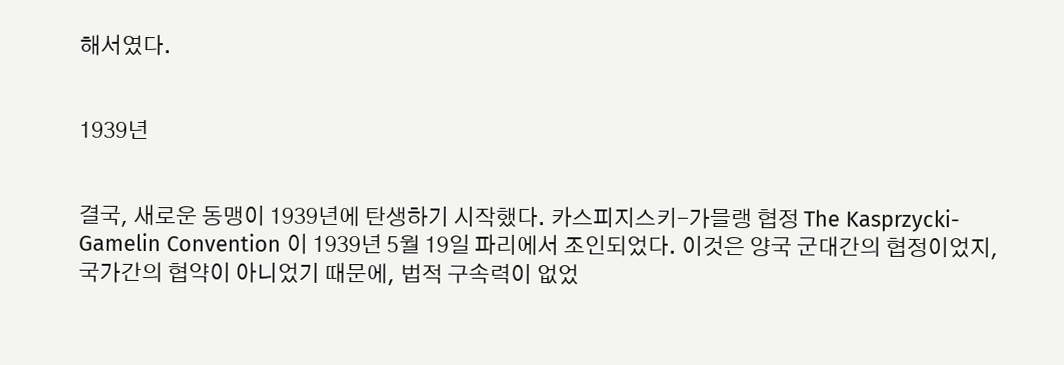해서였다.


1939년


결국, 새로운 동맹이 1939년에 탄생하기 시작했다. 카스피지스키-가믈랭 협정 The Kasprzycki-Gamelin Convention 이 1939년 5월 19일 파리에서 조인되었다. 이것은 양국 군대간의 협정이었지, 국가간의 협약이 아니었기 때문에, 법적 구속력이 없었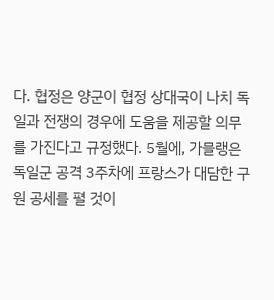다. 협정은 양군이 협정 상대국이 나치 독일과 전쟁의 경우에 도움을 제공할 의무를 가진다고 규정했다. 5월에, 가믈랭은 독일군 공격 3주차에 프랑스가 대담한 구원 공세를 펼 것이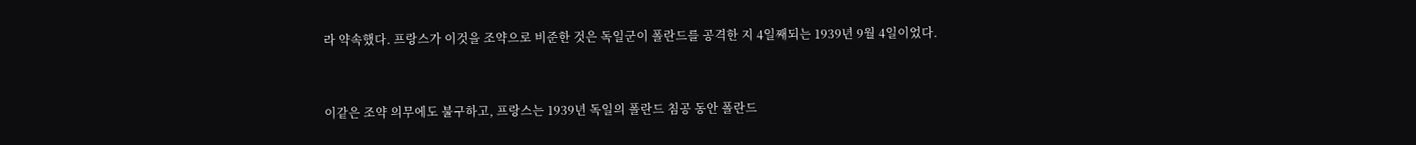라 약속했다. 프랑스가 이것을 조약으로 비준한 것은 독일군이 폴란드를 공격한 지 4일째되는 1939년 9월 4일이었다.


이같은 조약 의무에도 불구하고, 프랑스는 1939년 독일의 폴란드 침공 동안 폴란드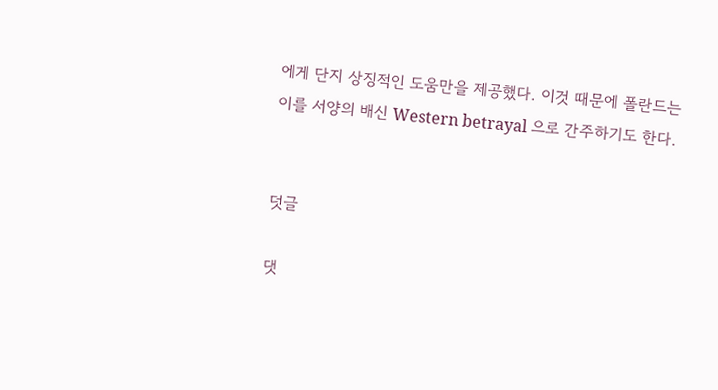에게 단지 상징적인 도움만을 제공했다. 이것 때문에 폴란드는 이를 서양의 배신 Western betrayal 으로 간주하기도 한다.


덧글

댓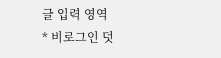글 입력 영역
* 비로그인 덧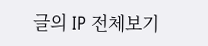글의 IP 전체보기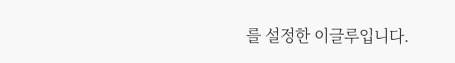를 설정한 이글루입니다.